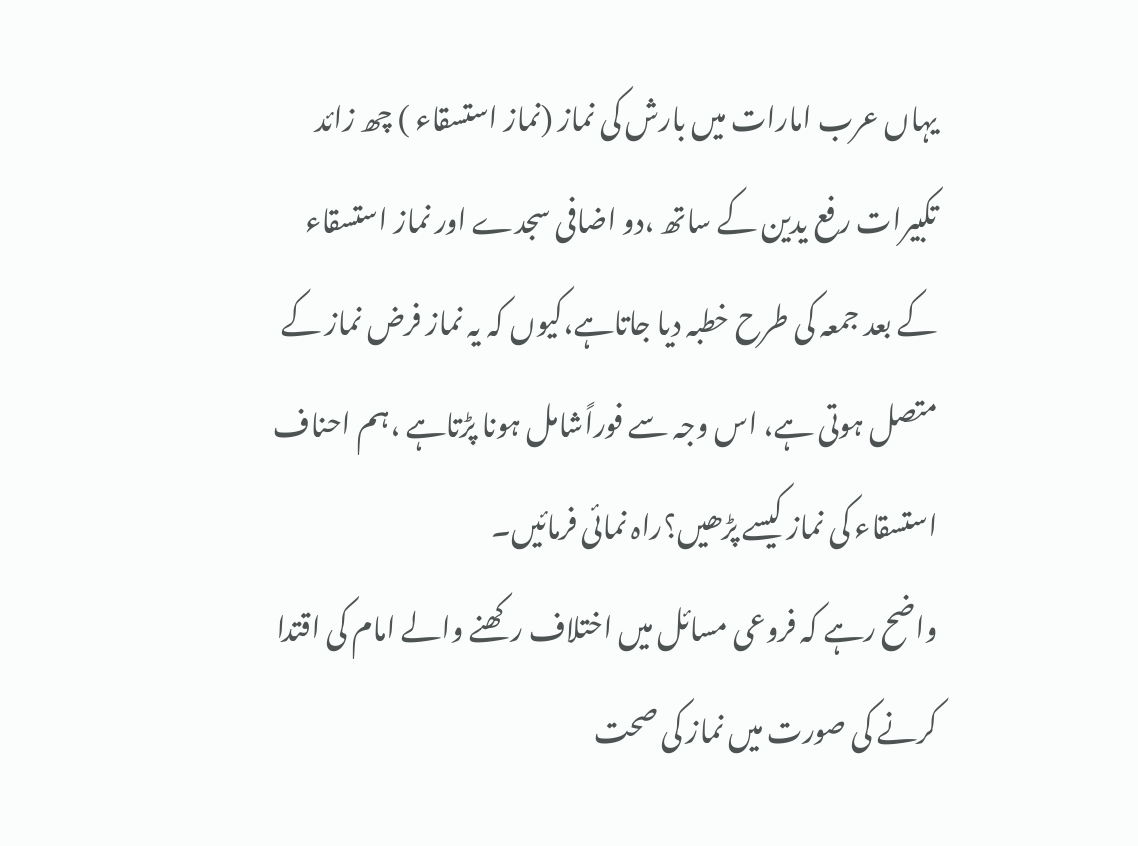یہاں عرب امارات میں بارش کی نماز (نماز استسقاء ) چھ زائد تکبیرات رفع یدین کے ساتھ ،دو اضافی سجدے اور نماز استسقاء کے بعد جمعہ کی طرح خطبہ دیا جاتاہے،کیوں کہ یہ نماز فرض نماز کے متصل ہوتی ہے، اس وجہ سے فوراًشامل ہونا پڑتاہے ،ہم احناف استسقاء کی نماز کیسے پڑھیں؟راہ نمائی فرمائیں۔
واضح رہے کہ فروعی مسائل میں اختلاف رکھنے والے امام کی اقتدا کرنے کی صورت میں نماز کی صحت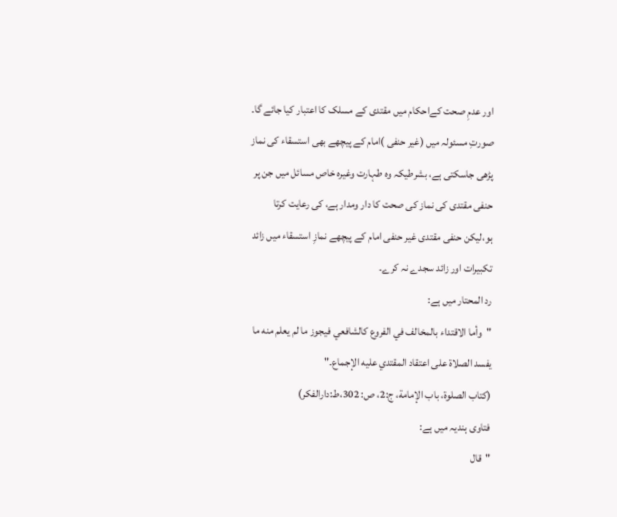اور عدمِ صحت کےاحکام میں مقتدی کے مسلک کا اعتبار کیا جائے گا۔
صورتِ مسئولہ میں (غیر حنفی )امام کے پیچھے بھی استسقاء کی نماز پڑھی جاسکتی ہے، بشرطیکہ وہ طہارت وغیرہ خاص مسائل میں جن پر حنفی مقتدی کی نماز کی صحت کا دار ومدار ہے، کی رعایت کرتا ہو،لیکن حنفی مقتدی غیر حنفی امام کے پیچھے نمازِ استسقاء میں زائد تکبیرات اور زائد سجدے نہ کرے۔
رد المحتار میں ہے:
"وأما الاقتداء بالمخالف في الفروع كالشافعي فيجوز ما لم يعلم منه ما يفسد الصلاة على اعتقاد المقتدي عليه الإجماع۔"
(كتاب الصلوة، باب الإمامة، ج:2، ص: 302،ط:دارالفکر)
فتاوی ہندیہ میں ہے:
"قال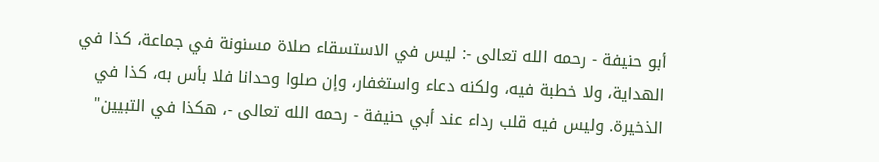أبو حنيفة - رحمه الله تعالى -: ليس في الاستسقاء صلاة مسنونة في جماعة، كذا في الهداية، ولا خطبة فيه، ولكنه دعاء واستغفار، وإن صلوا وحدانا فلا بأس به، كذا في الذخيرة. وليس فيه قلب رداء عند أبي حنيفة - رحمه الله تعالى -، هكذا في التبيين"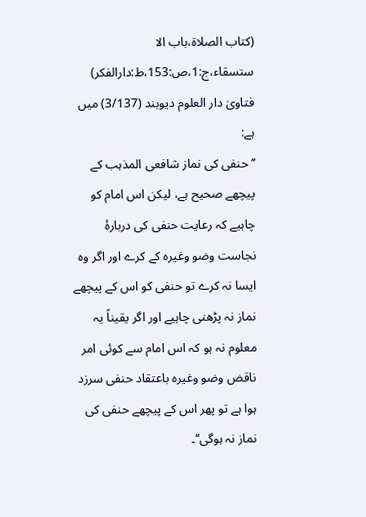(کتاب الصلاۃ،باب الا ستسقاء،ج:1،ص:153،ط:دارالفکر)
فتاویٰ دار العلوم دیوبند (3/137) میں ہے:
’’حنفی کی نماز شافعی المذہب کے پیچھے صحیح ہے، لیکن اس امام کو چاہیے کہ رعایت حنفی کی دربارۂ نجاست وضو وغیرہ کے کرے اور اگر وہ ایسا نہ کرے تو حنفی کو اس کے پیچھے نماز نہ پڑھنی چاہیے اور اگر یقیناً یہ معلوم نہ ہو کہ اس امام سے کوئی امر ناقض وضو وغیرہ باعتقاد حنفی سرزد ہوا ہے تو پھر اس کے پیچھے حنفی کی نماز نہ ہوگی‘‘۔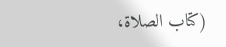(کتاب الصلاۃ،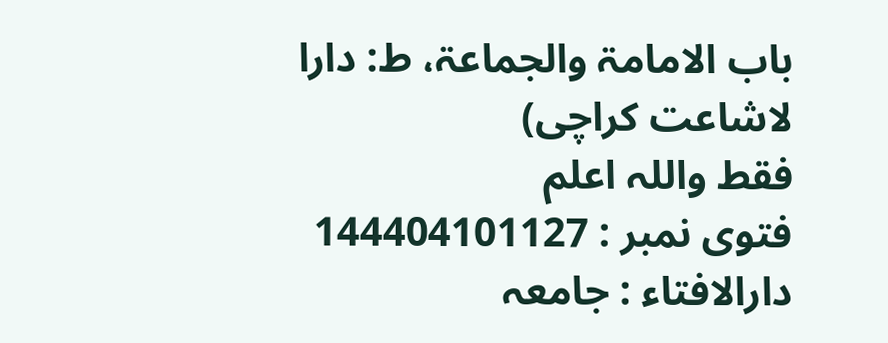باب الامامۃ والجماعۃ، ط: دارا لاشاعت کراچی)
فقط واللہ اعلم
فتوی نمبر : 144404101127
دارالافتاء : جامعہ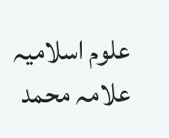علوم اسلامیہ علامہ محمد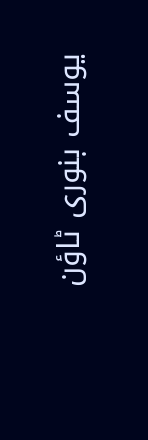یوسف بنوری ٹاؤن